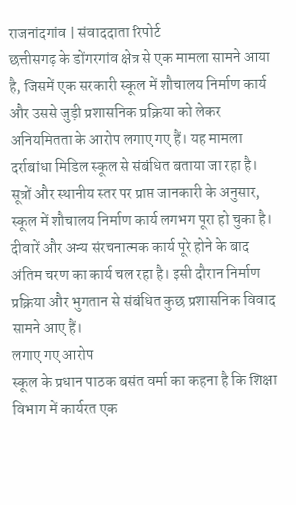राजनांदगांव | संवाददाता रिपोर्ट
छत्तीसगढ़ के डोंगरगांव क्षेत्र से एक मामला सामने आया है, जिसमें एक सरकारी स्कूल में शौचालय निर्माण कार्य और उससे जुड़ी प्रशासनिक प्रक्रिया को लेकर अनियमितता के आरोप लगाए गए हैं। यह मामला दर्राबांधा मिडिल स्कूल से संबंधित बताया जा रहा है।
सूत्रों और स्थानीय स्तर पर प्राप्त जानकारी के अनुसार, स्कूल में शौचालय निर्माण कार्य लगभग पूरा हो चुका है। दीवारें और अन्य संरचनात्मक कार्य पूरे होने के बाद अंतिम चरण का कार्य चल रहा है। इसी दौरान निर्माण प्रक्रिया और भुगतान से संबंधित कुछ प्रशासनिक विवाद सामने आए हैं।
लगाए गए आरोप
स्कूल के प्रधान पाठक बसंत वर्मा का कहना है कि शिक्षा विभाग में कार्यरत एक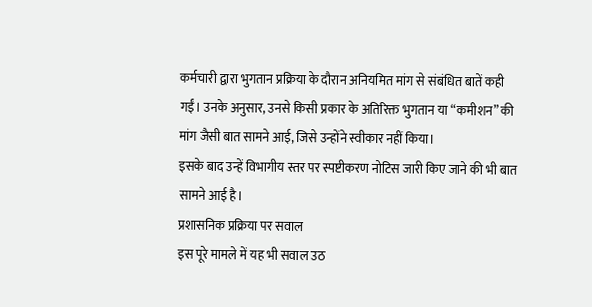कर्मचारी द्वारा भुगतान प्रक्रिया के दौरान अनियमित मांग से संबंधित बातें कही गईं। उनके अनुसार, उनसे किसी प्रकार के अतिरिक्त भुगतान या “कमीशन” की मांग जैसी बात सामने आई, जिसे उन्होंने स्वीकार नहीं किया।
इसके बाद उन्हें विभागीय स्तर पर स्पष्टीकरण नोटिस जारी किए जाने की भी बात सामने आई है।
प्रशासनिक प्रक्रिया पर सवाल
इस पूरे मामले में यह भी सवाल उठ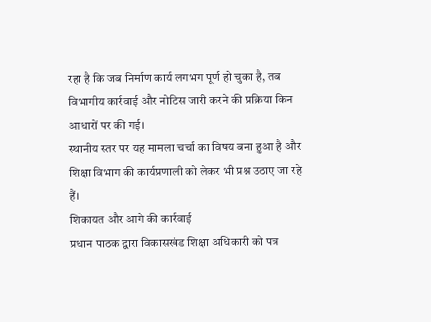रहा है कि जब निर्माण कार्य लगभग पूर्ण हो चुका है, तब विभागीय कार्रवाई और नोटिस जारी करने की प्रक्रिया किन आधारों पर की गई।
स्थानीय स्तर पर यह मामला चर्चा का विषय बना हुआ है और शिक्षा विभाग की कार्यप्रणाली को लेकर भी प्रश्न उठाए जा रहे हैं।
शिकायत और आगे की कार्रवाई
प्रधान पाठक द्वारा विकासखंड शिक्षा अधिकारी को पत्र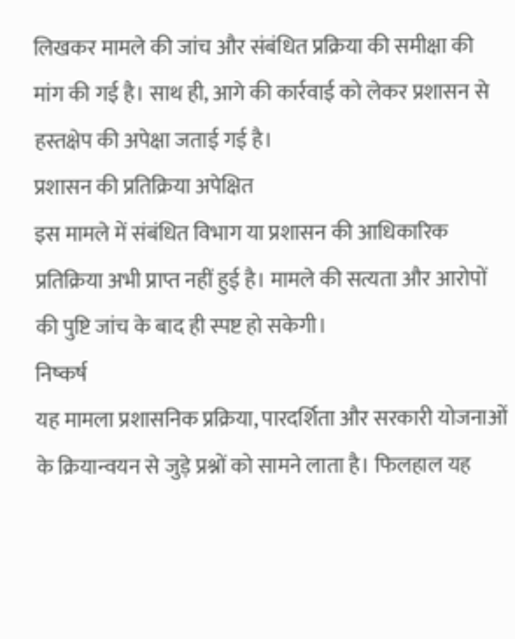लिखकर मामले की जांच और संबंधित प्रक्रिया की समीक्षा की मांग की गई है। साथ ही, आगे की कार्रवाई को लेकर प्रशासन से हस्तक्षेप की अपेक्षा जताई गई है।
प्रशासन की प्रतिक्रिया अपेक्षित
इस मामले में संबंधित विभाग या प्रशासन की आधिकारिक प्रतिक्रिया अभी प्राप्त नहीं हुई है। मामले की सत्यता और आरोपों की पुष्टि जांच के बाद ही स्पष्ट हो सकेगी।
निष्कर्ष
यह मामला प्रशासनिक प्रक्रिया, पारदर्शिता और सरकारी योजनाओं के क्रियान्वयन से जुड़े प्रश्नों को सामने लाता है। फिलहाल यह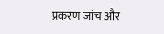प्रकरण जांच और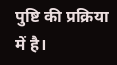पुष्टि की प्रक्रिया में है।